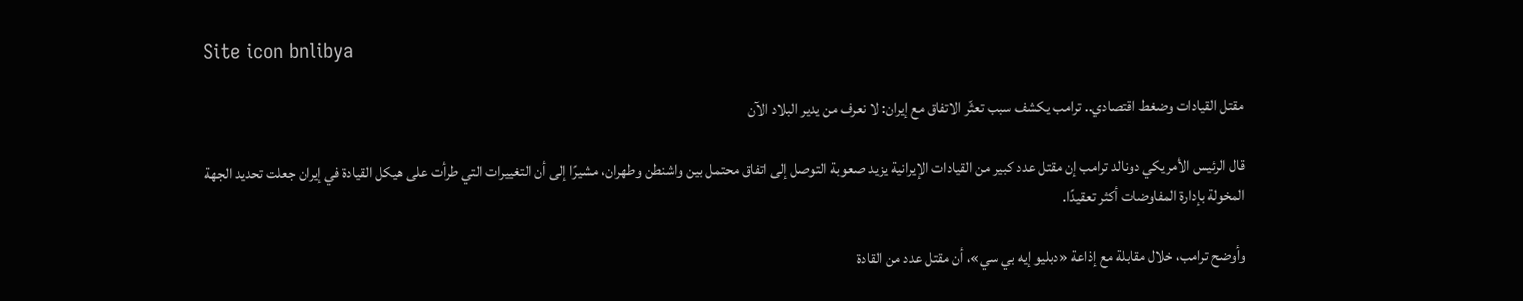Site icon bnlibya

مقتل القيادات وضغط اقتصادي.. ترامب يكشف سبب تعثّر الاتفاق مع إيران: لا نعرف من يدير البلاد الآن

قال الرئيس الأمريكي دونالد ترامب إن مقتل عدد كبير من القيادات الإيرانية يزيد صعوبة التوصل إلى اتفاق محتمل بين واشنطن وطهران، مشيرًا إلى أن التغييرات التي طرأت على هيكل القيادة في إيران جعلت تحديد الجهة المخولة بإدارة المفاوضات أكثر تعقيدًا.

وأوضح ترامب، خلال مقابلة مع إذاعة «دبليو إيه بي سي»، أن مقتل عدد من القادة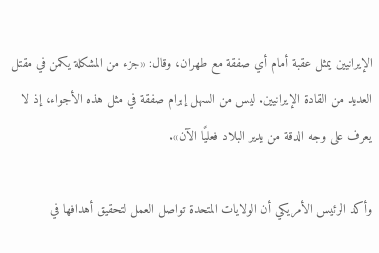الإيرانيين يمثل عقبة أمام أي صفقة مع طهران، وقال: «جزء من المشكلة يكمن في مقتل العديد من القادة الإيرانيين. ليس من السهل إبرام صفقة في مثل هذه الأجواء، إذ لا يعرف على وجه الدقة من يدير البلاد فعليًا الآن».

وأكد الرئيس الأمريكي أن الولايات المتحدة تواصل العمل لتحقيق أهدافها في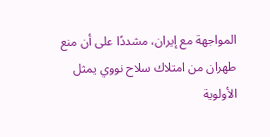المواجهة مع إيران، مشددًا على أن منع طهران من امتلاك سلاح نووي يمثل الأولوية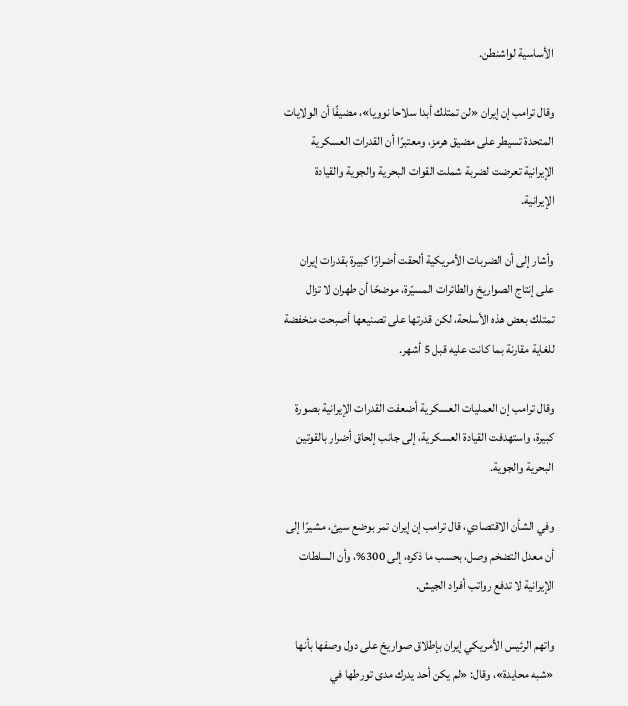الأساسية لواشنطن.

وقال ترامب إن إيران «لن تمتلك أبدا سلاحا نوويا»، مضيفًا أن الولايات المتحدة تسيطر على مضيق هرمز، ومعتبرًا أن القدرات العسكرية الإيرانية تعرضت لضربة شملت القوات البحرية والجوية والقيادة الإيرانية.

وأشار إلى أن الضربات الأمريكية ألحقت أضرارًا كبيرة بقدرات إيران على إنتاج الصواريخ والطائرات المسيّرة، موضحًا أن طهران لا تزال تمتلك بعض هذه الأسلحة، لكن قدرتها على تصنيعها أصبحت منخفضة للغاية مقارنة بما كانت عليه قبل 5 أشهر.

وقال ترامب إن العمليات العسكرية أضعفت القدرات الإيرانية بصورة كبيرة، واستهدفت القيادة العسكرية، إلى جانب إلحاق أضرار بالقوتين البحرية والجوية.

وفي الشأن الاقتصادي، قال ترامب إن إيران تمر بوضع سيئ، مشيرًا إلى أن معدل التضخم وصل، بحسب ما ذكره، إلى 300%، وأن السلطات الإيرانية لا تدفع رواتب أفراد الجيش.

واتهم الرئيس الأمريكي إيران بإطلاق صواريخ على دول وصفها بأنها «شبه محايدة»، وقال: «لم يكن أحد يدرك مدى تورطها في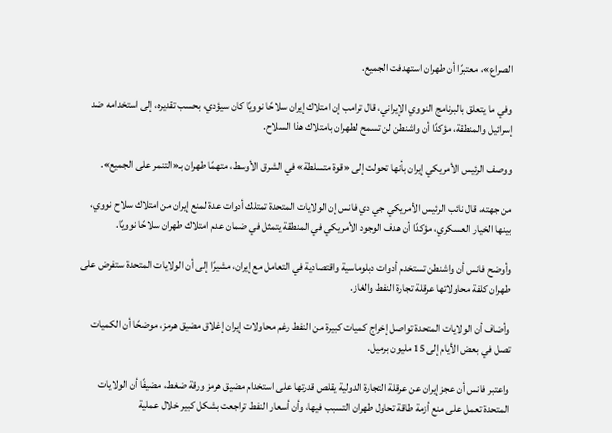الصراع»، معتبرًا أن طهران استهدفت الجميع.

وفي ما يتعلق بالبرنامج النووي الإيراني، قال ترامب إن امتلاك إيران سلاحًا نوويًا كان سيؤدي، بحسب تقديره، إلى استخدامه ضد إسرائيل والمنطقة، مؤكدًا أن واشنطن لن تسمح لطهران بامتلاك هذا السلاح.

ووصف الرئيس الأمريكي إيران بأنها تحولت إلى «قوة متسلطة» في الشرق الأوسط، متهمًا طهران بـ«التنمر على الجميع».

من جهته، قال نائب الرئيس الأمريكي جي دي فانس إن الولايات المتحدة تمتلك أدوات عدة لمنع إيران من امتلاك سلاح نووي، بينها الخيار العسكري، مؤكدًا أن هدف الوجود الأمريكي في المنطقة يتمثل في ضمان عدم امتلاك طهران سلاحًا نوويًا.

وأوضح فانس أن واشنطن تستخدم أدوات دبلوماسية واقتصادية في التعامل مع إيران، مشيرًا إلى أن الولايات المتحدة ستفرض على طهران كلفة محاولاتها عرقلة تجارة النفط والغاز.

وأضاف أن الولايات المتحدة تواصل إخراج كميات كبيرة من النفط رغم محاولات إيران إغلاق مضيق هرمز، موضحًا أن الكميات تصل في بعض الأيام إلى 15 مليون برميل.

واعتبر فانس أن عجز إيران عن عرقلة التجارة الدولية يقلص قدرتها على استخدام مضيق هرمز ورقة ضغط، مضيفًا أن الولايات المتحدة تعمل على منع أزمة طاقة تحاول طهران التسبب فيها، وأن أسعار النفط تراجعت بشكل كبير خلال عملية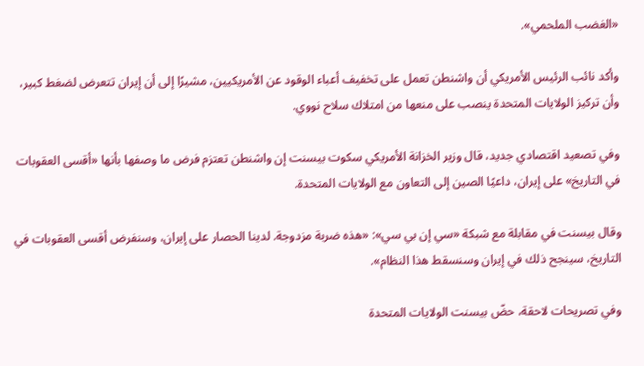«الغضب الملحمي».

وأكد نائب الرئيس الأمريكي أن واشنطن تعمل على تخفيف أعباء الوقود عن الأمريكيين، مشيرًا إلى أن إيران تتعرض لضغط كبير، وأن تركيز الولايات المتحدة ينصب على منعها من امتلاك سلاح نووي.

وفي تصعيد اقتصادي جديد، قال وزير الخزانة الأمريكي سكوت بيسنت إن واشنطن تعتزم فرض ما وصفها بأنها «أقسى العقوبات في التاريخ» على إيران، داعيًا الصين إلى التعاون مع الولايات المتحدة.

وقال بيسنت في مقابلة مع شبكة «سي إن بي سي»: «هذه ضربة مزدوجة. لدينا الحصار على إيران، وسنفرض أقسى العقوبات في التاريخ، سينجح ذلك في إيران وسنسقط هذا النظام».

وفي تصريحات لاحقة، حضّ بيسنت الولايات المتحدة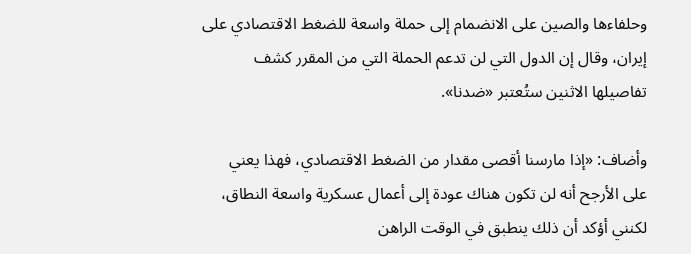وحلفاءها والصين على الانضمام إلى حملة واسعة للضغط الاقتصادي على إيران، وقال إن الدول التي لن تدعم الحملة التي من المقرر كشف تفاصيلها الاثنين ستُعتبر «ضدنا».

وأضاف: «إذا مارسنا أقصى مقدار من الضغط الاقتصادي، فهذا يعني على الأرجح أنه لن تكون هناك عودة إلى أعمال عسكرية واسعة النطاق، لكنني أؤكد أن ذلك ينطبق في الوقت الراهن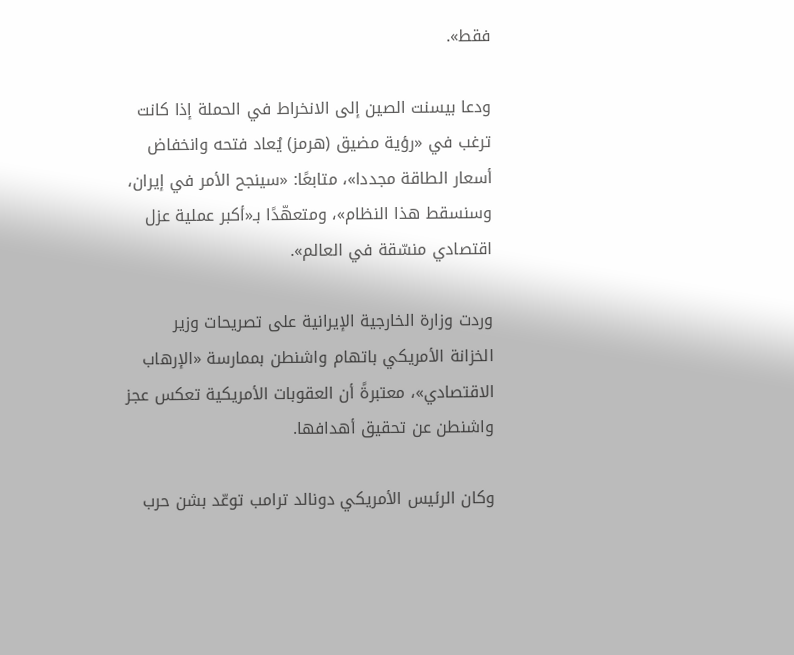فقط».

ودعا بيسنت الصين إلى الانخراط في الحملة إذا كانت ترغب في «رؤية مضيق (هرمز) يُعاد فتحه وانخفاض أسعار الطاقة مجددا»، متابعًا: «سينجح الأمر في إيران، وسنسقط هذا النظام»، ومتعهّدًا بـ«أكبر عملية عزل اقتصادي منسّقة في العالم».

وردت وزارة الخارجية الإيرانية على تصريحات وزير الخزانة الأمريكي باتهام واشنطن بممارسة «الإرهاب الاقتصادي»، معتبرةً أن العقوبات الأمريكية تعكس عجز واشنطن عن تحقيق أهدافها.

وكان الرئيس الأمريكي دونالد ترامب توعّد بشن حرب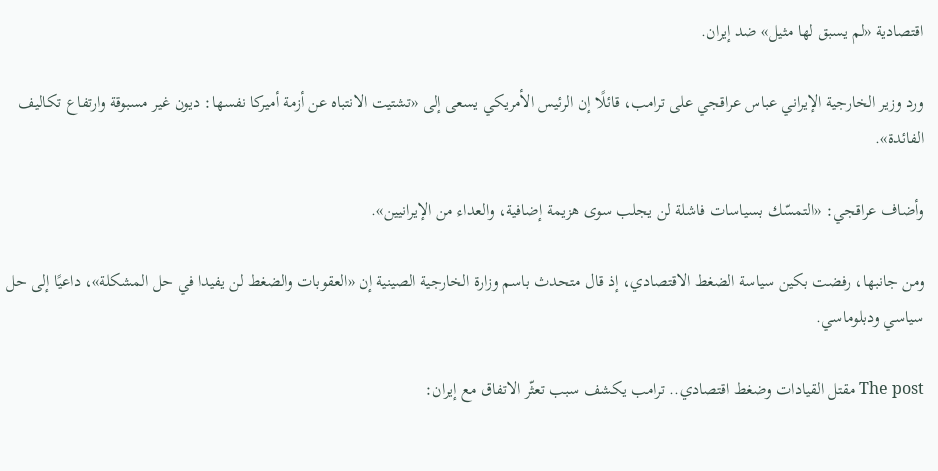اقتصادية «لم يسبق لها مثيل» ضد إيران.

ورد وزير الخارجية الإيراني عباس عراقجي على ترامب، قائلًا إن الرئيس الأمريكي يسعى إلى «تشتيت الانتباه عن أزمة أميركا نفسها: ديون غير مسبوقة وارتفاع تكاليف الفائدة».

وأضاف عراقجي: «التمسّك بسياسات فاشلة لن يجلب سوى هزيمة إضافية، والعداء من الإيرانيين».

ومن جانبها، رفضت بكين سياسة الضغط الاقتصادي، إذ قال متحدث باسم وزارة الخارجية الصينية إن «العقوبات والضغط لن يفيدا في حل المشكلة»، داعيًا إلى حل سياسي ودبلوماسي.

The post مقتل القيادات وضغط اقتصادي.. ترامب يكشف سبب تعثّر الاتفاق مع إيران: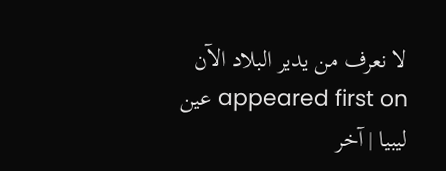لا نعرف من يدير البلاد الآن appeared first on عين ليبيا | آخر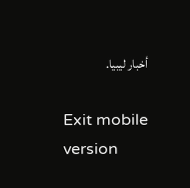أخبار ليبيا.

Exit mobile version